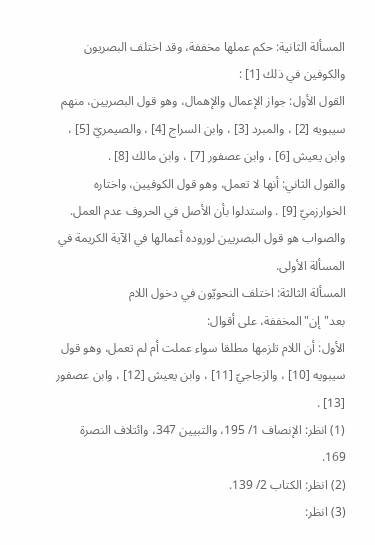المسألة الثانية: حكم عملها مخففة، وقد اختلف البصريون والكوفين في ذلك [1] :
القول الأول: جواز الإعمال والإهمال، وهو قول البصريين، منهم سيبويه [2] ، والمبرد [3] ، وابن السراج [4] ، والصيمريّ [5] ، وابن يعيش [6] ، وابن عصفور [7] ، وابن مالك [8] .
والقول الثاني: أنها لا تعمل، وهو قول الكوفيين، واختاره الخوارزميّ [9] . واستدلوا بأن الأصل في الحروف عدم العمل.
والصواب هو قول البصريين لوروده أعمالها في الآية الكريمة في المسألة الأولى.
المسألة الثالثة: اختلف النحويّون في دخول اللام بعد"إن"المخففة، على أقوال:
الأول: أن اللام تلزمها مطلقا سواء عملت أم لم تعمل، وهو قول سيبويه [10] ، والزجاجيّ [11] ، وابن يعيش [12] ، وابن عصفور [13] .
(1) انظر: الإنصاف 1/ 195، والتبيين 347، وائتلاف النصرة 169.
(2) انظر: الكتاب 2/ 139.
(3) انظر: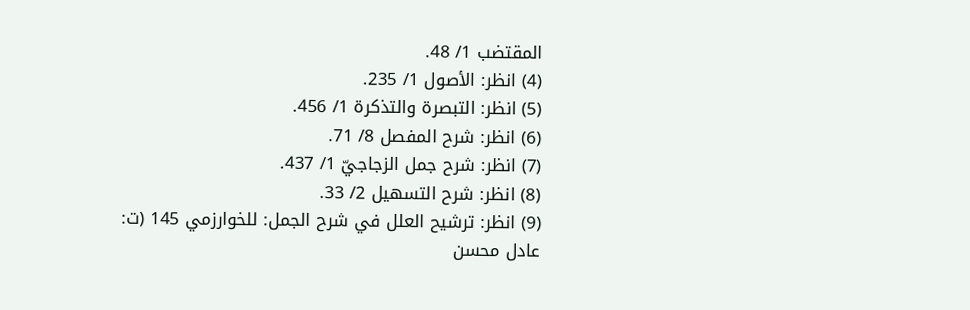المقتضب 1/ 48.
(4) انظر: الأصول 1/ 235.
(5) انظر: التبصرة والتذكرة 1/ 456.
(6) انظر: شرح المفصل 8/ 71.
(7) انظر: شرح جمل الزجاجيّ 1/ 437.
(8) انظر: شرح التسهيل 2/ 33.
(9) انظر: ترشيح العلل في شرح الجمل: للخوارزمي 145 (ت: عادل محسن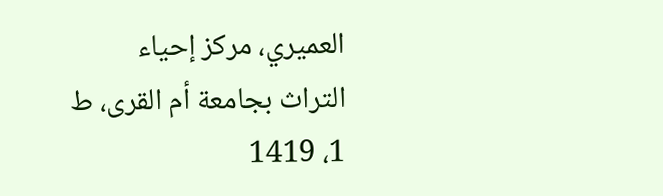العميري، مركز إحياء التراث بجامعة أم القرى، ط 1، 1419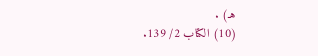هـ) .
(10) الكتاب 2/ 139.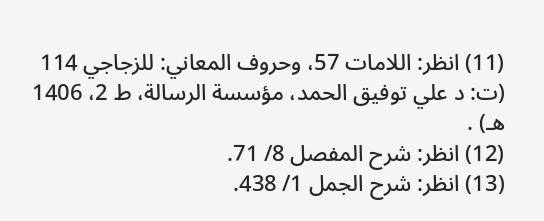(11) انظر: اللامات 57، وحروف المعاني: للزجاجي 114 (ت: د علي توفيق الحمد، مؤسسة الرسالة، ط 2، 1406 هـ) .
(12) انظر: شرح المفصل 8/ 71.
(13) انظر: شرح الجمل 1/ 438.